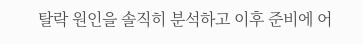탈락 원인을 솔직히 분석하고 이후 준비에 어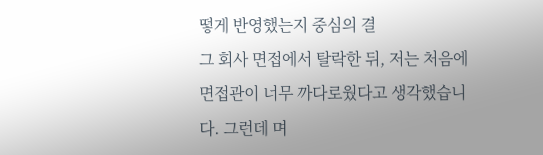떻게 반영했는지 중심의 결
그 회사 면접에서 탈락한 뒤, 저는 처음에 면접관이 너무 까다로웠다고 생각했습니다. 그런데 며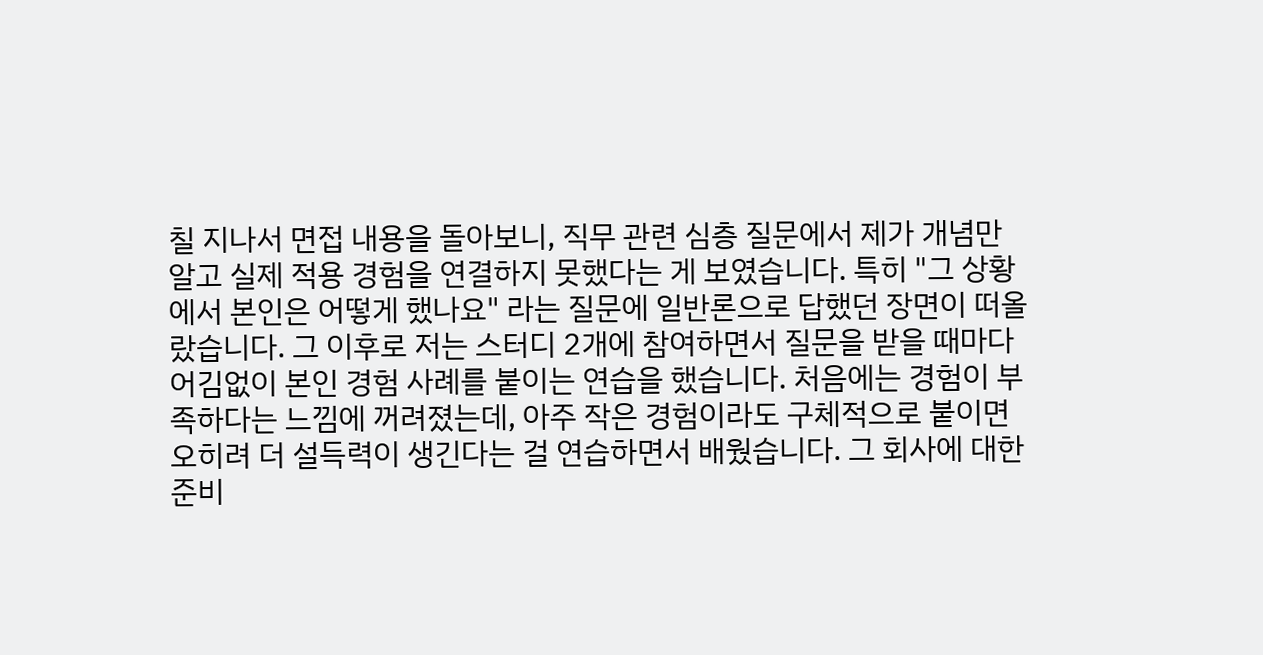칠 지나서 면접 내용을 돌아보니, 직무 관련 심층 질문에서 제가 개념만 알고 실제 적용 경험을 연결하지 못했다는 게 보였습니다. 특히 "그 상황에서 본인은 어떻게 했나요" 라는 질문에 일반론으로 답했던 장면이 떠올랐습니다. 그 이후로 저는 스터디 2개에 참여하면서 질문을 받을 때마다 어김없이 본인 경험 사례를 붙이는 연습을 했습니다. 처음에는 경험이 부족하다는 느낌에 꺼려졌는데, 아주 작은 경험이라도 구체적으로 붙이면 오히려 더 설득력이 생긴다는 걸 연습하면서 배웠습니다. 그 회사에 대한 준비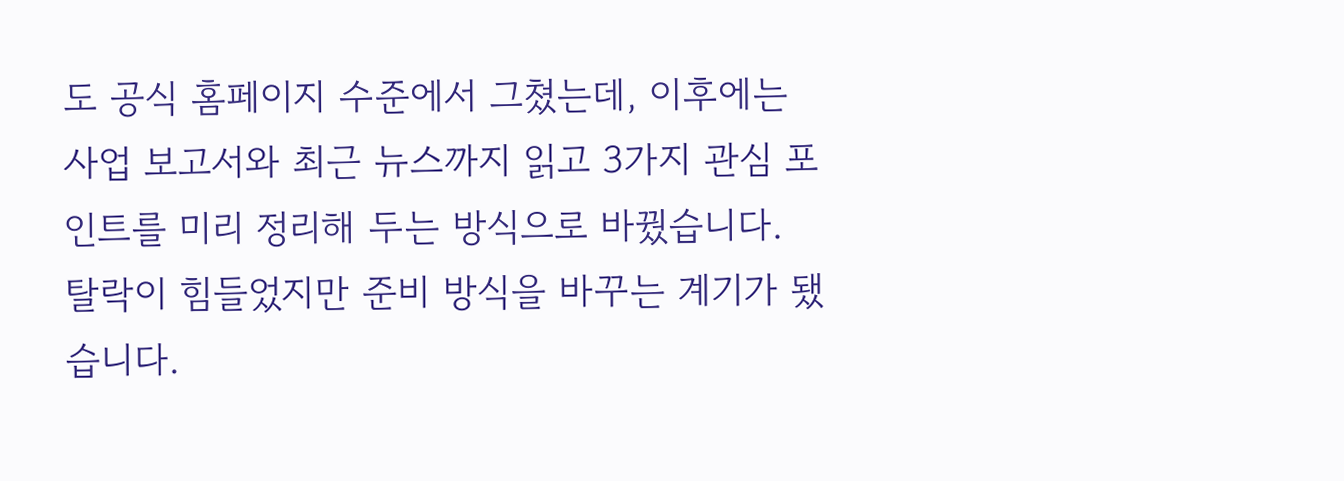도 공식 홈페이지 수준에서 그쳤는데, 이후에는 사업 보고서와 최근 뉴스까지 읽고 3가지 관심 포인트를 미리 정리해 두는 방식으로 바꿨습니다. 탈락이 힘들었지만 준비 방식을 바꾸는 계기가 됐습니다.